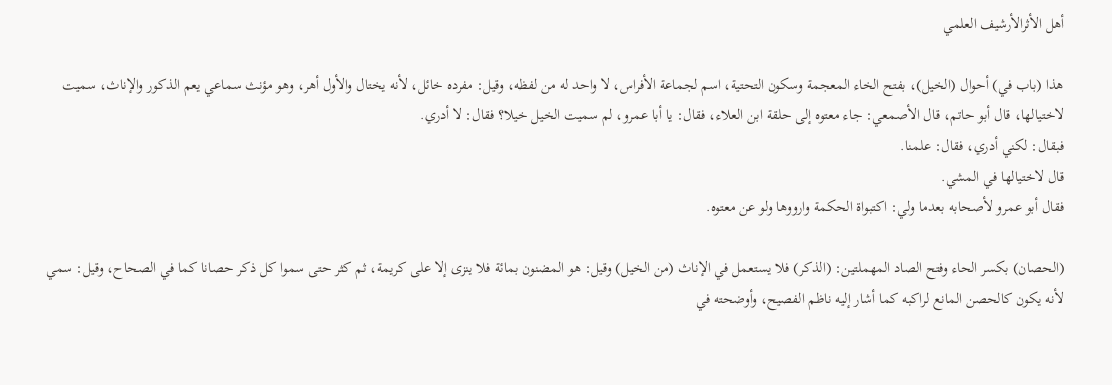أهل الأثرالأرشيف العلمي

هذا (باب في) أحوال (الخيل)، بفتح الخاء المعجمة وسكون التحتية، اسم لجماعة الأفراس، لا واحد له من لفظه، وقيل: مفرده خائل، لأنه يختال والأول أهر، وهو مؤنث سماعي يعم الذكور والإناث، سميت لاختيالها، قال أبو حاتم، قال الأصمعي: جاء معتوه إلى حلقة ابن العلاء، فقال: يا أبا عمرو، لم سميت الخيل خيلا؟ فقال: لا أدري.
فبقال: لكني أدري، فقال: علمنا.
قال لاختيالها في المشي.
فقال أبو عمرو لأصحابه بعدما ولي: اكتبواة الحكمة وارووها ولو عن معتوه.

(الحصان) بكسر الحاء وفتح الصاد المهملتين: (الذكر) فلا يستعمل في الإناث (من الخيل) وقيل: هو المضنون بمائة فلا ينزى إلا على كريمة، ثم كثر حتى سموا كل ذكر حصانا كما في الصحاح، وقيل: سمي لأنه يكون كالحصن المانع لراكبه كما أشار إليه ناظم الفصيح، وأوضحته في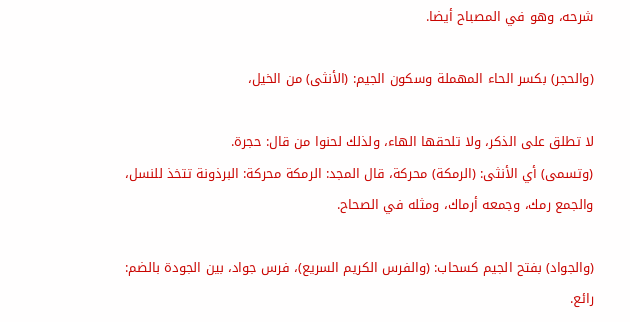شرحه، وهو في المصباح أيضا.

(والحجر) بكسر الحاء المهملة وسكون الجيم: (الأنثى) من الخيل،

لا تطلق على الذكر، ولا تلحقها الهاء، ولذلك لحنوا من قال: حجرة.
(وتسمى) أي الأنثى: (الرمكة) محركة، قال المجد: الرمكة محركة: البرذونة تتخذ للنسل، والجمع رمك، وجمعه أرماك، ومثله في الصحاح.

(والجواد) بفتح الجيم كسحاب: (والفرس الكريم السريع)، فرس جواد، بين الجودة بالضم: رائع.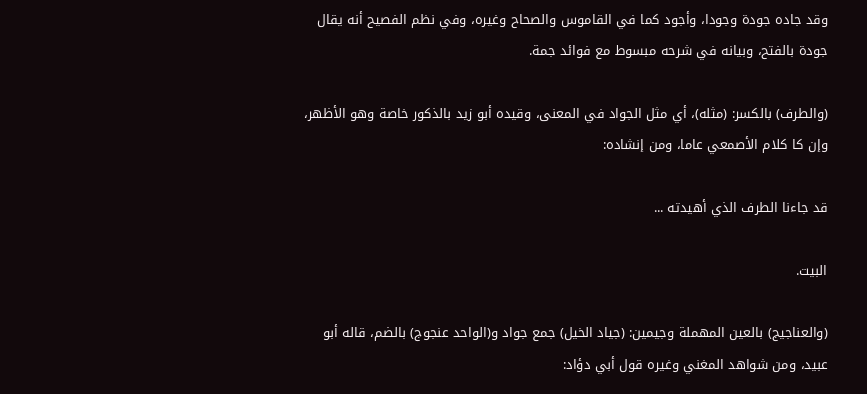وقد جاده جودة وجودا، وأجود كما في القاموس والصحاح وغيره، وفي نظم الفصيح أنه يقال جودة بالفتح، وبيانه في شرحه مبسوط مع فوائد جمة.

(والطرف) بالكسر: (مثله)، أي مثل الجواد في المعنى، وقيده أبو زيد بالذكور خاصة وهو الأظهر، وإن كا كلام الأصمعي عاما، ومن إنشاده:

قد جاءنا الطرف الذي أهيدته ...

البيت.

(والعناجيج) بالعين المهملة وجيمين: (جياد الخيل) جمع جواد و(الواحد عنجوج) بالضم، قاله أبو عبيد، ومن شواهد المغني وغيره قول أبي دؤاد: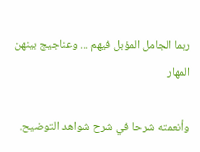ربما الجامل المؤبل فيهم ... وعناجيج بينهن المهار

وأنعمته شرحا في شرح شواهد التوضيح.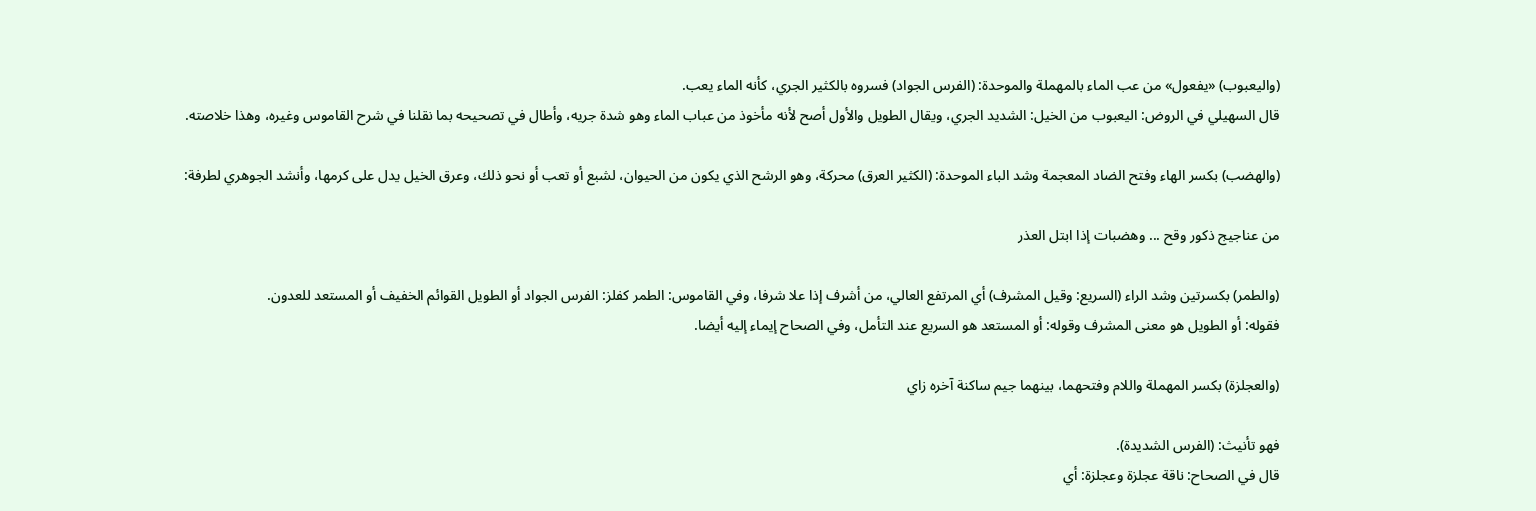(واليعبوب) «يفعول» من عب الماء بالمهملة والموحدة: (الفرس الجواد) فسروه بالكثير الجري، كأنه الماء يعب.
قال السهيلي في الروض: اليعبوب من الخيل: الشديد الجري، ويقال الطويل والأول أصح لأنه مأخوذ من عباب الماء وهو شدة جريه، وأطال في تصحيحه بما نقلنا في شرح القاموس وغيره، وهذا خلاصته.

(والهضب) بكسر الهاء وفتح الضاد المعجمة وشد الباء الموحدة: (الكثير العرق) محركة، وهو الرشح الذي يكون من الحيوان، لشبع أو تعب أو نحو ذلك، وعرق الخيل يدل على كرمها، وأنشد الجوهري لطرفة:

من عناجيج ذكور وقح ... وهضبات إذا ابتل العذر

(والطمر) بكسرتين وشد الراء (السريع: وقيل المشرف) أي المرتفع العالي، من أشرف إذا علا شرفا، وفي القاموس: الطمر كفلز: الفرس الجواد أو الطويل القوائم الخفيف أو المستعد للعدون.
فقوله: أو الطويل هو معنى المشرف وقوله: أو المستعد هو السريع عند التأمل، وفي الصحاح إيماء إليه أيضا.

(والعجلزة) بكسر المهملة واللام وفتحهما، بينهما جيم ساكنة آخره زاي

فهو تأنيث: (الفرس الشديدة).
قال في الصحاح: ناقة عجلزة وعجلزة: أي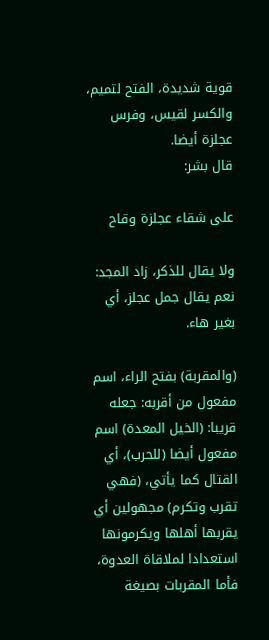قوية شديدة، الفتح لتميم، والكسر لقيس، وفرس عجلزة أيضا.
قال بشر:

على شقاء عجلزة وقاح

ولا يقال للذكر، زاد المجد: نعم يقال جمل عجلز، أي بغير هاء.

(والمقربة) بفتح الراء، اسم مفعول من أقربه: جعله قريبا: (الخيل المعدة) اسم مفعول أيضا (للحرب)، أي القتال كما يأتي، (فهي تقرب وتكرم) مجهولين أي يقربها أهلها ويكرمونها استعدادا لملاقاة العدوة، فأما المقربات بصيغة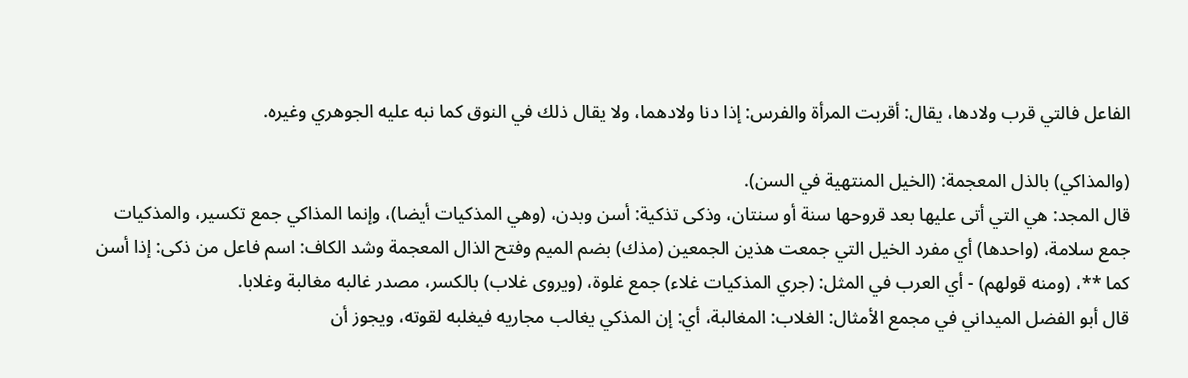الفاعل فالتي قرب ولادها، يقال: أقربت المرأة والفرس: إذا دنا ولادهما، ولا يقال ذلك في النوق كما نبه عليه الجوهري وغيره.

(والمذاكي) بالذل المعجمة: (الخيل المنتهية في السن).
قال المجد: هي التي أتى عليها بعد قروحها سنة أو سنتان، وذكى تذكية: أسن وبدن، (وهي المذكيات أيضا)، وإنما المذاكي جمع تكسير، والمذكيات جمع سلامة، (واحدها) أي مفرد الخيل التي جمعت هذين الجمعين (مذك) بضم الميم وفتح الذال المعجمة وشد الكاف: اسم فاعل من ذكى: إذا أسن كما **، (ومنه قولهم) - أي العرب في المثل: (جري المذكيات غلاء) جمع غلوة، (ويروى غلاب) بالكسر، مصدر غالبه مغالبة وغلابا.
قال أبو الفضل الميداني في مجمع الأمثال: الغلاب: المغالبة، أي: إن المذكي يغالب مجاريه فيغلبه لقوته، ويجوز أن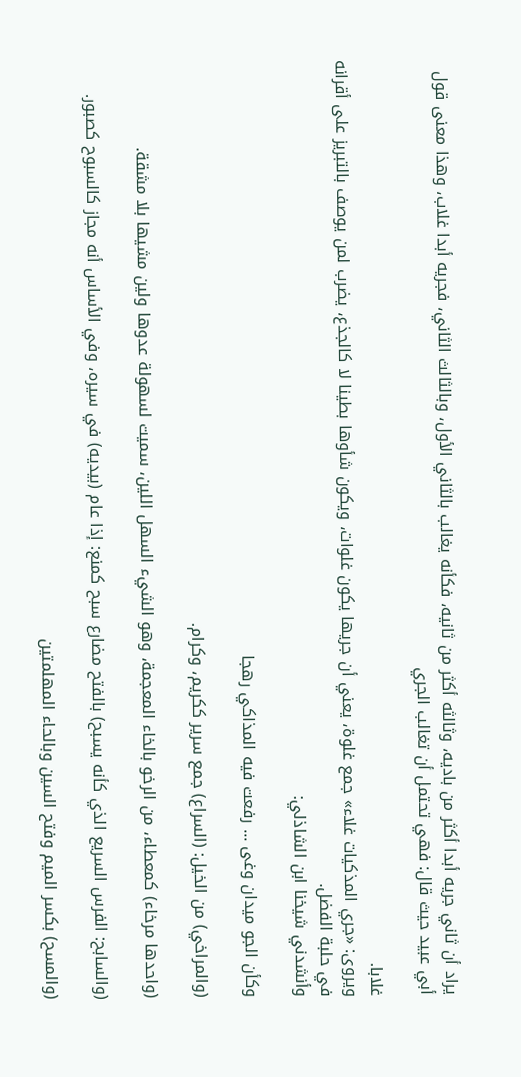يراد أن ثاني جريه أبدا أكثر من باديه، وثالثه أكثر من ثانيه، فكأنه يغالب بالثاني الأول، وبالثالث الثاني، فجريه أبدا غلاب، وهذا معنى قول أبي عبيد حيث قال: فهي تحتمل أن تغالب الجري

غلابا.
ويروى: «جري المذكيات غلاء» جمع غلوة، يعني أن جريها يكون غلوات، ويكون شأوها بطينا لا كالجذع، يضرب لمن يوصف بالتبريز على أقرانه في حلبة الفضل.
وأنشدني شيخنا ابن الشاذلي:

وكأن الجو ميدان وغى ... رفعت فيه المذاكي رهجا

(والمراخي) من الخيل: (السراع) جمع سرير ككريم، وكرام.

(واحدها مرخاء) كمعطاء، من الرخو بالخاء المعجمة، وهو الشيء السهل اللين، سميت لسهولة عدوها ولين مشيها بلا مشقة.

(والسابح: الفرس السريع الذي كأنه يسبح) بالفتح مضارع سبح كمنع: إذا عام (بيديه) في سيره، وفي الأساس أنه مجاز كالسبوح كصبور.

(والمسح) بكسر الميم وفتح السين وبالحاء المهلمتين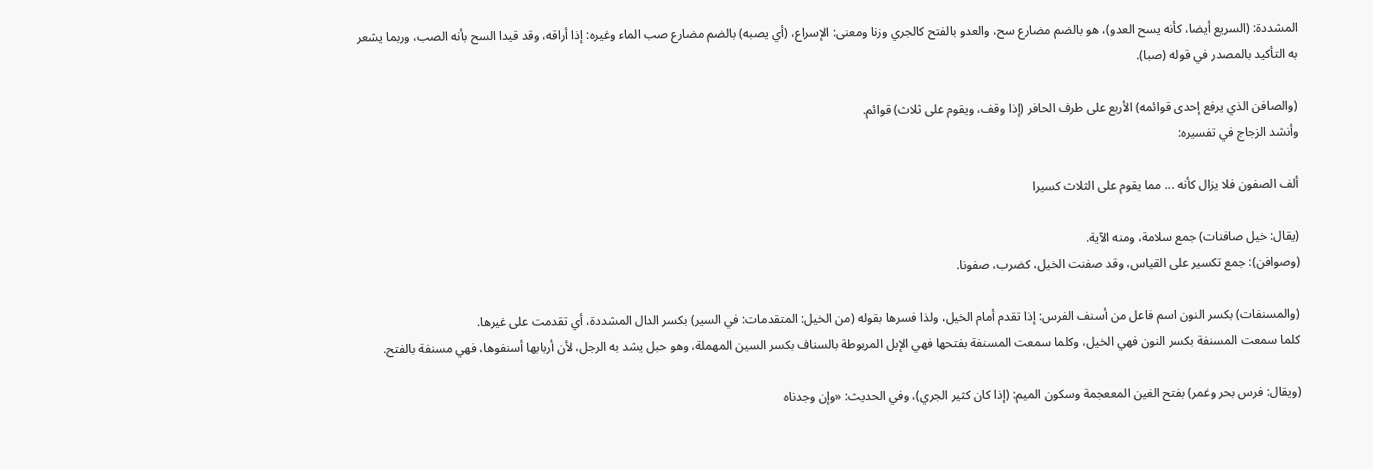المشددة: (السريع أيضا، كأنه يسح العدو)، هو بالضم مضارع سح، والعدو بالفتح كالجري وزنا ومعنى: الإسراع، (أي يصبه) بالضم مضارع صب الماء وغيره: إذا أراقه، وقد قيدا السح بأنه الصب، وربما يشعر به التأكيد بالمصدر في قوله (صبا).

(والصافن الذي يرفع إحدى قوائمه) الأربع على طرف الحافر (إذا وقف، ويقوم على ثلاث) قوائم.
وأنشد الزجاج في تفسيره:

ألف الصفون فلا يزال كأنه ... مما يقوم على الثلاث كسيرا

(يقال: خيل صافنات) جمع سلامة، ومنه الآية.
(وصوافن): جمع تكسير على القياس، وقد صفنت الخيل، كضرب، صفونا.

(والمسنفات) بكسر النون اسم فاعل من أسنف الفرس: إذا تقدم أمام الخيل، ولذا فسرها بقوله (من الخيل: المتقدمات: في السير) بكسر الدال المشددة، أي تقدمت على غيرها.
كلما سمعت المسنفة بكسر النون فهي الخيل، وكلما سمعت المسنفة بفتحها فهي الإبل المربوطة بالسناف بكسر السين المهملة، وهو حبل يشد به الرجل، لأن أربابها أسنفوها، فهي مسنفة بالفتح.

(ويقال: فرس بحر وغمر) بفتح الغين المععجمة وسكون الميم: (إذا كان كثير الجري)، وفي الحديث: «وإن وجدناه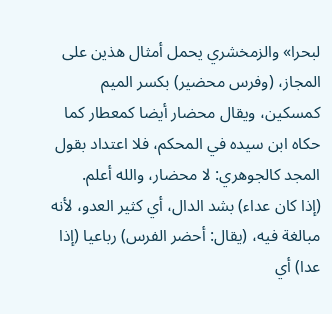لبحرا» والزمخشري يحمل أمثال هذين على المجاز، (وفرس محضير) بكسر الميم كمسكين، ويقال محضار أيضا كمعطار كما حكاه ابن سيده في المحكم، فلا اعتداد بقول المجد كالجوهري: لا محضار، والله أعلم.
(إذا كان عداء) بشد الدال، أي كثير العدو، لأنه مبالغة فيه، (يقال: أحضر الفرس) رباعيا (إذا عدا) أي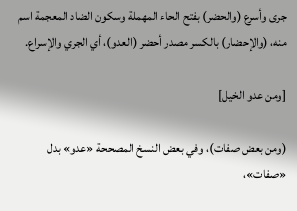جرى وأسرع (والحضر) بفتح الحاء المهملة وسكون الضاد المعجمة اسم منه، (والإحضار) بالكسر مصدر أحضر (العدو)، أي الجري والإسراع.

[ومن عدو الخيل]

(ومن بعض صفات)، وفي بعض النسخ المصححة «عدو» بدل «صفات»،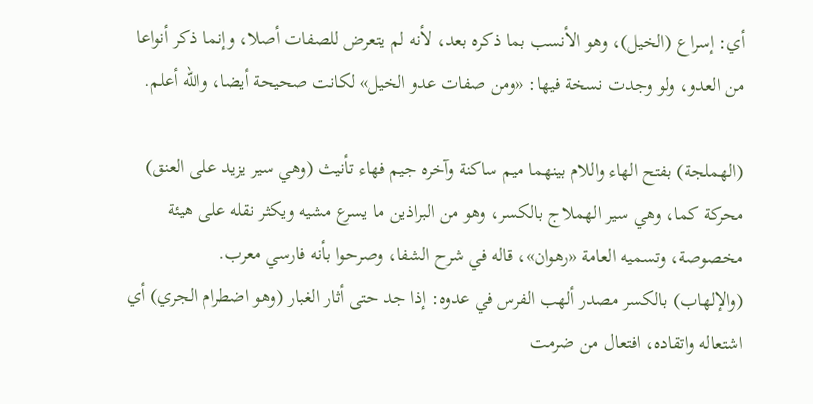أي: إسراع (الخيل)، وهو الأنسب بما ذكره بعد، لأنه لم يتعرض للصفات أصلا، وإنما ذكر أنواعا من العدو، ولو وجدت نسخة فيها: «ومن صفات عدو الخيل» لكانت صحيحة أيضا، والله أعلم.

(الهملجة) بفتح الهاء واللام بينهما ميم ساكنة وآخره جيم فهاء تأنيث (وهي سير يزيد على العنق) محركة كما، وهي سير الهملاج بالكسر، وهو من البراذين ما يسرع مشيه ويكثر نقله على هيئة مخصوصة، وتسميه العامة «رهوان»، قاله في شرح الشفا، وصرحوا بأنه فارسي معرب.
(والإلهاب) بالكسر مصدر ألهب الفرس في عدوه: إذا جد حتى أثار الغبار (وهو اضطرام الجري) أي اشتعاله واتقاده، افتعال من ضرمت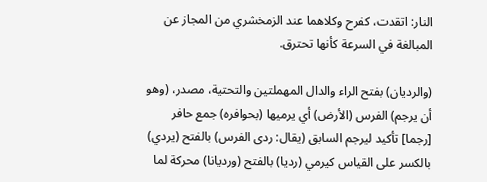النار: اتقدت، كفرح وكلاهما عند الزمخشري من المجاز عن المبالغة في السرعة كأنها تحترق.

(والرديان) بفتح الراء والدال المهملتين والتحتية، مصدر، (وهو أن يرجم) الفرس (الأرض) أي يرميها (بحوافره) جمع حافر [رجما] تأكيد ليرجم السابق (يقال: ردى الفرس) بالفتح (يردي) بالكسر على القياس كيرمي (رديا) بالفتح (ورديانا) محركة لما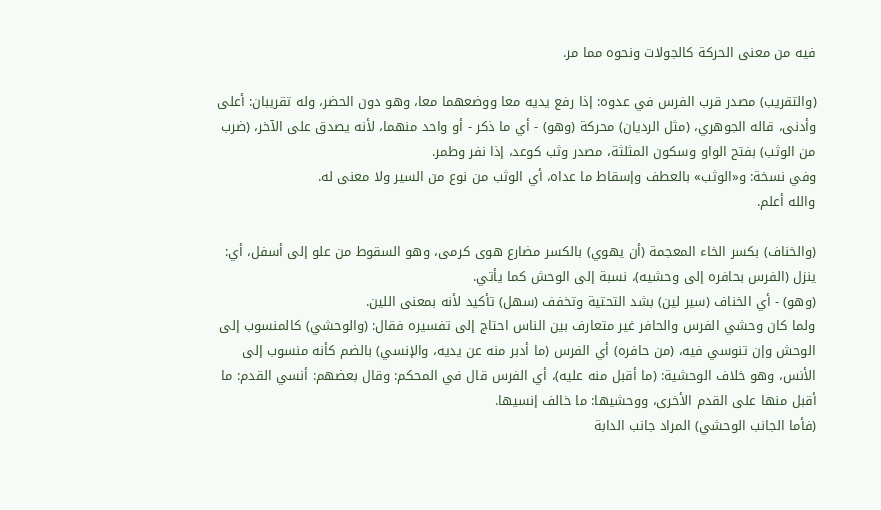فيه من معنى الحركة كالجولات ونحوه مما مر.

(والتقريب) مصدر قرب الفرس في عدوه: إذا رفع يديه معا ووضعهما معا، وهو دون الحضر، وله تقريبان: أعلى وأدنى، قاله الجوهري، (مثل الرديان) محركة (وهو) - أي ما ذكر - أو واحد منهما، لأنه يصدق على الآخر، (ضرب من الوثب) بفتح الواو وسكون المثلثة، مصدر وثب كوعد، إذا نفر وطمر.
وفي نسخة: و«الوثب» بالعطف وإسقاط ما عداه، أي الوثب من نوع من السير ولا معنى له.
والله أعلم.

(والخناف) بكسر الخاء المعجمة (أن يهوي) بالكسر مضارع هوى كرمى، وهو السقوط من علو إلى أسفل، أي: ينزل (الفرس بحافره إلى وحشيه)، نسبة إلى الوحش كما يأتي.
(وهو) - أي الخناف (سير لين) بشد التحتية وتخفف (سهل) تأكيد لأنه بمعنى اللين.
ولما كان وحشي الفرس والحافر غير متعارف بين الناس احتاج إلى تفسيره فقال: (والوحشي) كالمنسوب إلى الوحش وإن تنوسي فيه، (من حافره) أي الفرس (ما أدبر منه عن يديه، والإنسي) بالضم كأنه منسوب إلى الأنس، وهو خلاف الوحشية: (ما أقبل منه عليه)، أي الفرس قال في المحكم: وقال بعضهم: أنسي القدم: ما أقبل منها على القدم الأخرى، ووحشيها: ما خالف إنسيها.
(فأما الجانب الوحشي) المراد جانب الدابة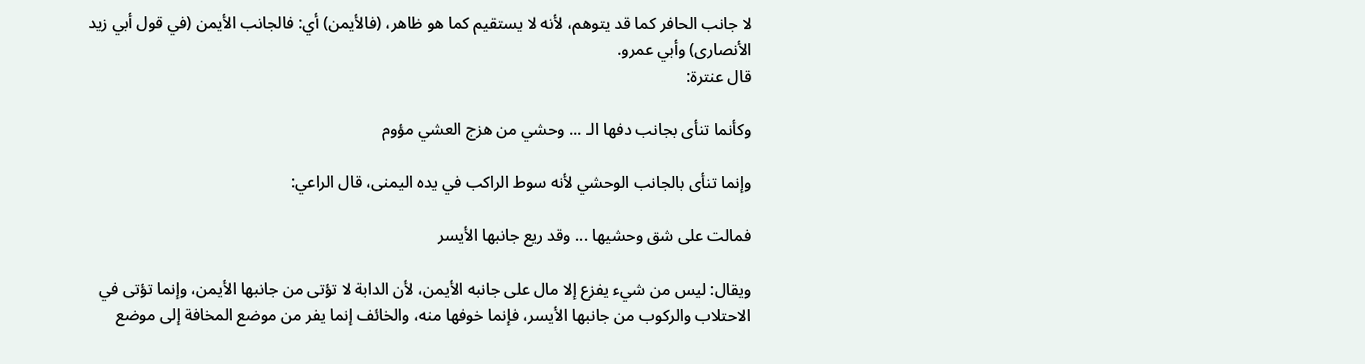لا جانب الحافر كما قد يتوهم، لأنه لا يستقيم كما هو ظاهر، (فالأيمن) أي: فالجانب الأيمن (في قول أبي زيد الأنصارى) وأبي عمرو.
قال عنترة:

وكأنما تنأى بجانب دفها الـ ... وحشي من هزج العشي مؤوم

وإنما تنأى بالجانب الوحشي لأنه سوط الراكب في يده اليمنى، قال الراعي:

فمالت على شق وحشيها ... وقد ريع جانبها الأيسر

ويقال: ليس من شيء يفزع إلا مال على جانبه الأيمن، لأن الدابة لا تؤتى من جانبها الأيمن، وإنما تؤتى في الاحتلاب والركوب من جانبها الأيسر، فإنما خوفها منه، والخائف إنما يفر من موضع المخافة إلى موضع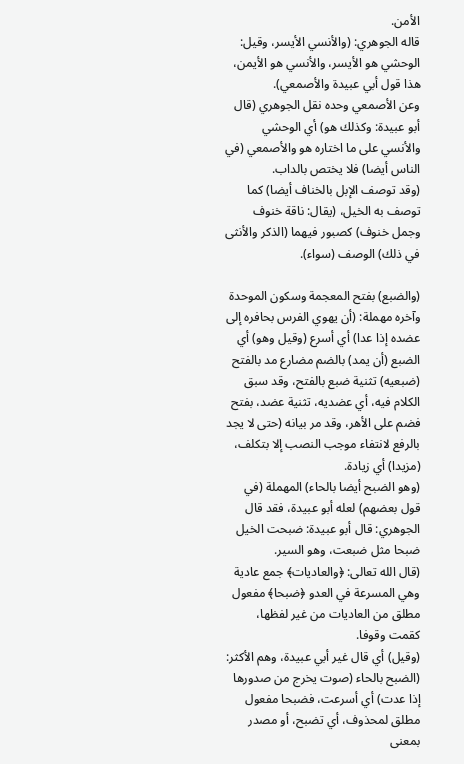الأمن.
قاله الجوهري: (والأنسي الأيسر، وقيل: الوحشي هو الأيسر، والأنسي هو الأيمن، هذا قول أبي عبيدة والأصمعي).
وعن الأصمعي وحده نقل الجوهري (قال أبو عبيدة: وكذلك هو) أي الوحشي والأنسي على ما اختاره هو والأصمعي (في الناس أيضا) فلا يختص بالداب.
(وقد توصف الإبل بالخناف أيضا) كما توصف به الخيل، (يقال: ناقة خنوف وجمل خنوف) كصبور فيهما (الذكر والأنثى في ذلك) الوصف (سواء).

(والضبع) بفتح المعجمة وسكون الموحدة وآخره مهملة: (أن يهوي الفرس بحافره إلى عضده إذا عدا) أي أسرع (وقيل وهو) أي الضبع (أن يمد) بالضم مضارع مد بالفتح (ضبعيه) تثنية ضبع بالفتح، وقد سبق الكلام فيه، أي عضديه، تثنية عضد، بفتح فضم على الأهر، وقد مر بيانه (حتى لا يجد بالرفع لانتفاء موجب النصب إلا بتكلف، (مزيدا) أي زيادة.
(وهو الضبح أيضا بالحاء) المهملة (في قول بعضهم) لعله أبو عبيدة، فقد قال الجوهري: قال أبو عبيدة: ضبحت الخيل ضبحا مثل ضبعت، وهو السير.
(قال الله تعالى: ﴿والعاديات﴾ جمع عادية وهي المسرعة في العدو ﴿ضبحا﴾ مفعول مطلق من العاديات من غير لفظها، كقمت وقوفا.
(وقيل) أي قال غير أبي عبيدة، وهم الأكثر: (الضبح بالحاء (صوت يخرج من صدورها إذا عدت) أي أسرعت، فضبحا مفعول مطلق لمحذوف، أي تضبح، أو مصدر بمعنى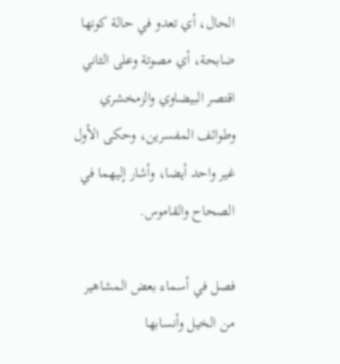الحال، أي تعدو في حالة كونها ضابحة، أي مصوتة وعلى الثاني اقتصر البيضاوي والزمخشري وطوائف المفسرين، وحكى الأول غير واحد أيضا، وأشار إليهما في الصحاح والقاموس.

فصل في أسماء بعض المشاهير من الخيل وأنسابها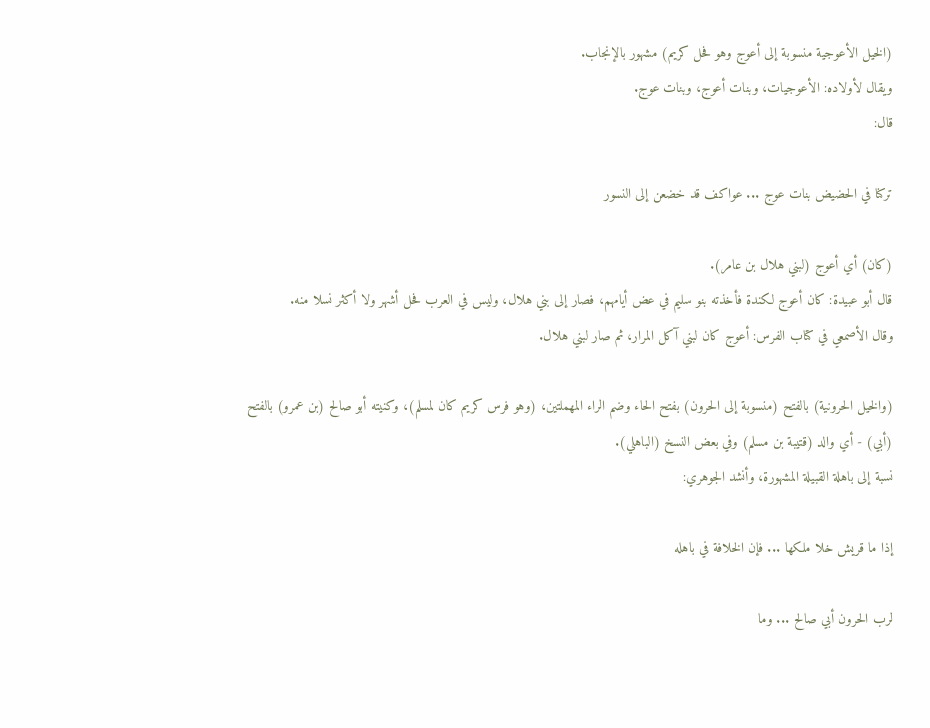(الخيل الأعوجية منسوبة إلى أعوج وهو فحل كريم) مشهور بالإنجاب.
ويقال لأولاده: الأعوجيات، وبنات أعوج، وبنات عوج.
قال:

تركنا في الحضيض بنات عوج ... عواكف قد خضعن إلى النسور

(كان) أي أعوج (لبني هلال بن عامر).
قال أبو عبيدة: كان أعوج لكندة فأخذته بنو سليم في عض أيامهم، فصار إلى بني هلال، وليس في العرب فحل أشهر ولا أكثر نسلا منه.
وقال الأصمعي في كتاب الفرس: أعوج كان لبني آكل المرار، ثم صار لبني هلال.

(والخيل الحرونية) بالفتح (منسوبة إلى الحرون) بفتح الحاء وضم الراء المهملتين، (وهو فرس كريم كان لمسلم)، وكنيته أبو صالح (بن عمرو) بالفتح (أبي) - أي والد (قتيبة بن مسلم) وفي بعض النسخ (الباهلي).
نسبة إلى باهلة القبيلة المشهورة، وأنشد الجوهري:

إذا ما قريش خلا ملكها ... فإن الخلافة في باهله

لرب الحرون أبي صالح ... وما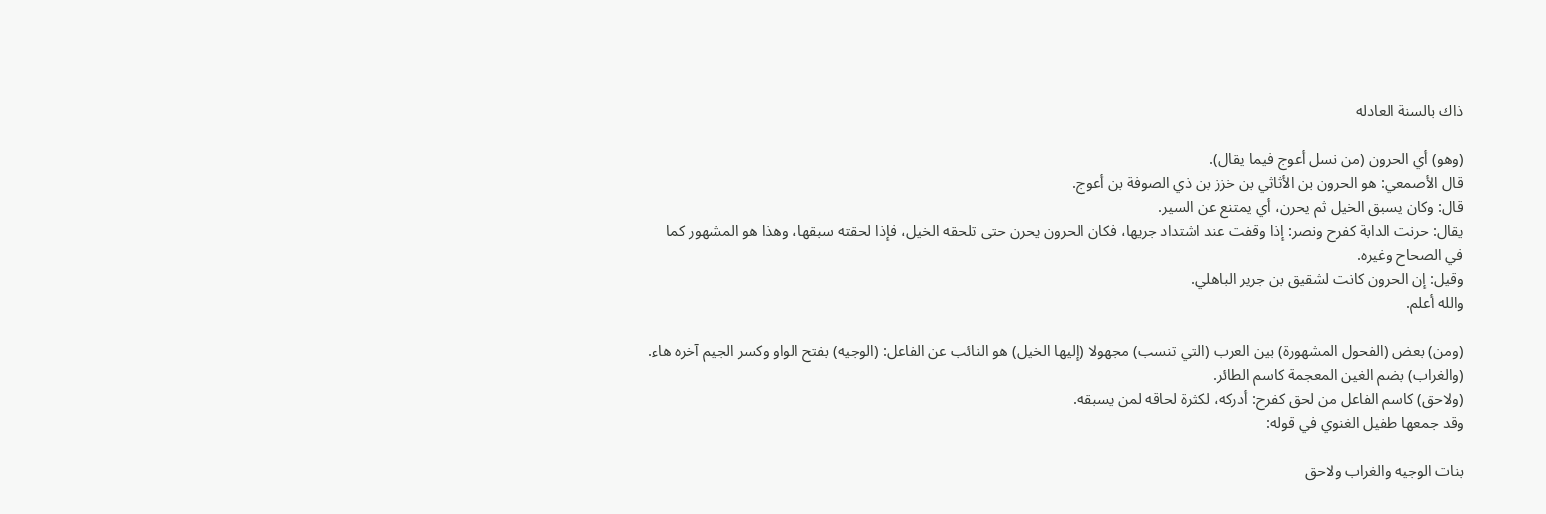ذاك بالسنة العادله

(وهو) أي الحرون (من نسل أعوج فيما يقال).
قال الأصمعي: هو الحرون بن الأثاثي بن خزز بن ذي الصوفة بن أعوج.
قال: وكان يسبق الخيل ثم يحرن، أي يمتنع عن السير.
يقال: حرنت الدابة كفرح ونصر: إذا وقفت عند اشتداد جريها، فكان الحرون يحرن حتى تلحقه الخيل، فإذا لحقته سبقها، وهذا هو المشهور كما في الصحاح وغيره.
وقيل: إن الحرون كانت لشقيق بن جرير الباهلي.
والله أعلم.

(ومن) بعض (الفحول المشهورة) بين العرب (التي تنسب) مجهولا (إليها الخيل) هو النائب عن الفاعل: (الوجيه) بفتح الواو وكسر الجيم آخره هاء.
(والغراب) بضم الغين المعجمة كاسم الطائر.
(ولاحق) كاسم الفاعل من لحق كفرح: أدركه، لكثرة لحاقه لمن يسبقه.
وقد جمعها طفيل الغنوي في قوله:

بنات الوجيه والغراب ولاحق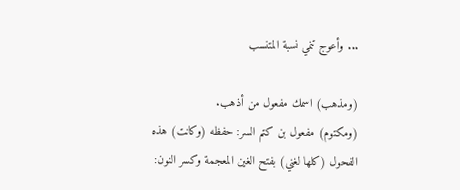... وأعوج تنمي نسبة المتنسب

(ومذهب) اسمك مفعول من أذهب.
(ومكتوم) مفعول بن كتم السر: حفظه (وكانت) هذه الفحول (كلها لغني) بفتح الغين المعجمة وكسر النون: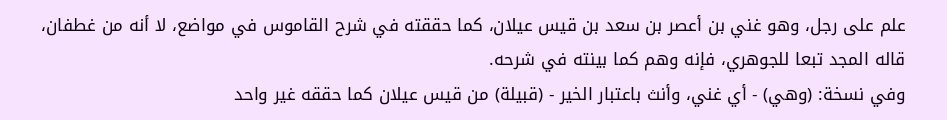علم على رجل، وهو غني بن أعصر بن سعد بن قيس عيلان، كما حققته في شرح القاموس في مواضع، لا أنه من غطفان، قاله المجد تبعا للجوهري، فإنه وهم كما بينته في شرحه.
وفي نسخة: (وهي) - أي غني، وأنث باعتبار الخير - (قبيلة) من قيس عيلان كما حققه غير واحد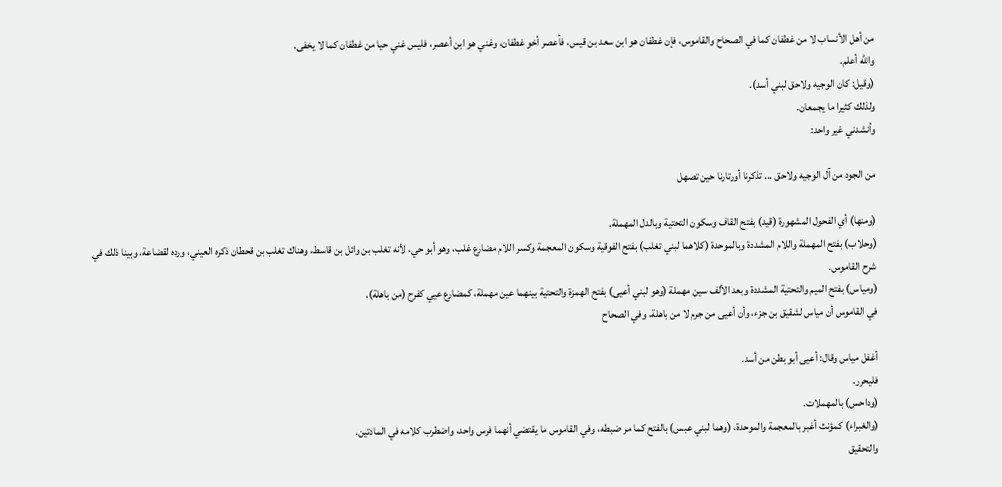من أهل الأنساب لا من غطفان كما في الصحاح والقاموس، فإن غطفان هو ابن سعد بن قيس، فأعصر أخو غطفان، وغني هو ابن أعصر، فليس غني حيا من غطفان كما لا يخفى.
والله أعلم.
(وقيل: كان الوجيه ولاحق لبني أسد).
ولذلك كثيرا ما يجمعان.
وأنشدني غير واحد:

من الجود من آل الوجيه ولاحق ... تذكرنا أورتارنا حين تصهل

(ومنها) أي الفحول المشهورة (قيد) بفتح القاف وسكون التحتية وبالدل المهملة.
(وحلاب) بفتح المهملة واللام المشددة وبالموحدة (كلاهما لبني تغلب) بفتح الفوقية وسكون المعجمة وكسر اللام مضارع غلب، وهو أبو حي، لأنه تغلب بن وائل بن قاسط، وهناك تغلب بن قحطان ذكره العيني، ورده لقضاعة، وبينا ذلك في شرح القاموس.
(ومياس) بفتح الميم والتحتية المشددة وبعد الألف سين مهملة (وهو لبني أعيى) بفتح الهمزة والتحتية بينهما عين مهملة، كمضارع عيي كفرح (من باهلة).
في القاموس أن مياس لشقيق بن جزء، وأن أعيى من جرم لا من باهلة، وفي الصحاح

أغفل مياس وقال: أعيى أبو بطن من أسد.
فليحرر.
(وداحس) بالمهملات.
(والغبراء) كمؤنث أغبر بالمعجمة والموحدة، (وهما لبني عبس) بالفتح كما مر ضبطه، وفي القاموس ما يقتضي أنهما فرس واحد، واضطرب كلامه في المادتين.
والتحقيق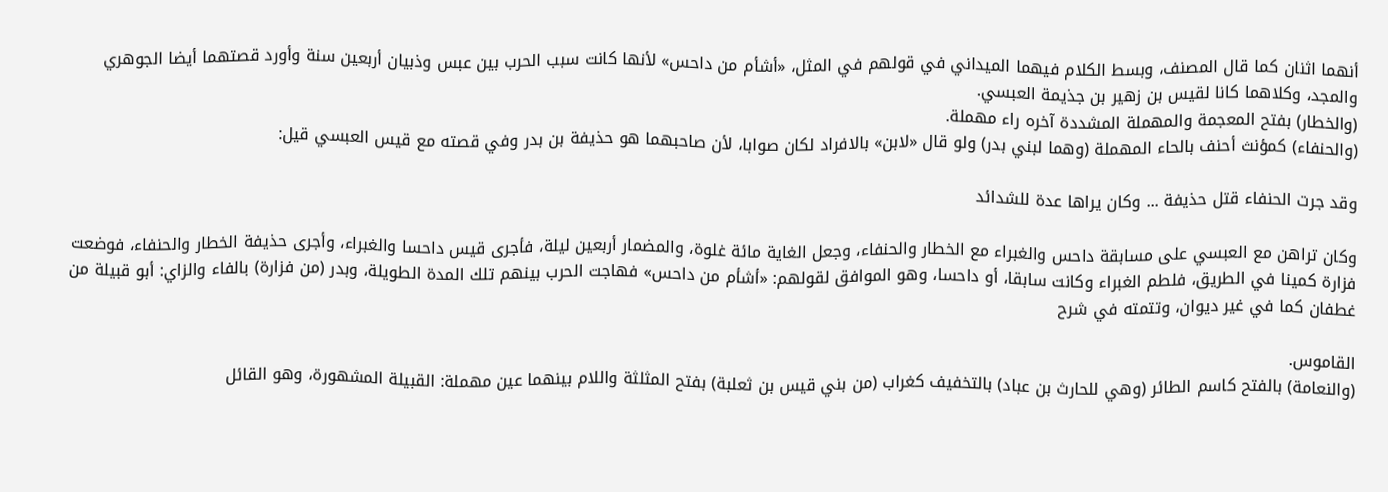أنهما اثنان كما قال المصنف، وبسط الكلام فيهما الميداني في قولهم في المثل، «أشأم من داحس» لأنها كانت سبب الحرب بين عبس وذبيان أربعين سنة وأورد قصتهما أيضا الجوهري والمجد، وكلاهما كانا لقيس بن زهير بن جذيمة العبسي.
(والخطار) بفتح المعجمة والمهملة المشددة آخره راء مهملة.
(والحنفاء) كمؤنث أحنف بالحاء المهملة (وهما لبني بدر) ولو قال «لابن» بالافراد لكان صوابا، لأن صاحبهما هو حذيفة بن بدر وفي قصته مع قيس العبسي قيل:

وقد جرت الحنفاء قتل حذيفة ... وكان يراها عدة للشدائد

وكان تراهن مع العبسي على مسابقة داحس والغبراء مع الخطار والحنفاء، وجعل الغاية مائة غلوة، والمضمار أربعين ليلة، فأجرى قيس داحسا والغبراء، وأجرى حذيفة الخطار والحنفاء، فوضعت فزارة كمينا في الطريق، فلطم الغبراء وكانت سابقا، أو داحسا، وهو الموافق لقولهم: «أشأم من داحس» فهاجت الحرب بينهم تلك المدة الطويلة، وبدر (من فزارة) بالفاء والزاي: أبو قبيلة من غطفان كما في غير ديوان، وتتمته في شرح

القاموس.
(والنعامة) بالفتح كاسم الطائر (وهي للحارث بن عباد) بالتخفيف كغراب (من بني قيس بن ثعلبة) بفتح المثلثة واللام بينهما عين مهملة: القبيلة المشهورة، وهو القائل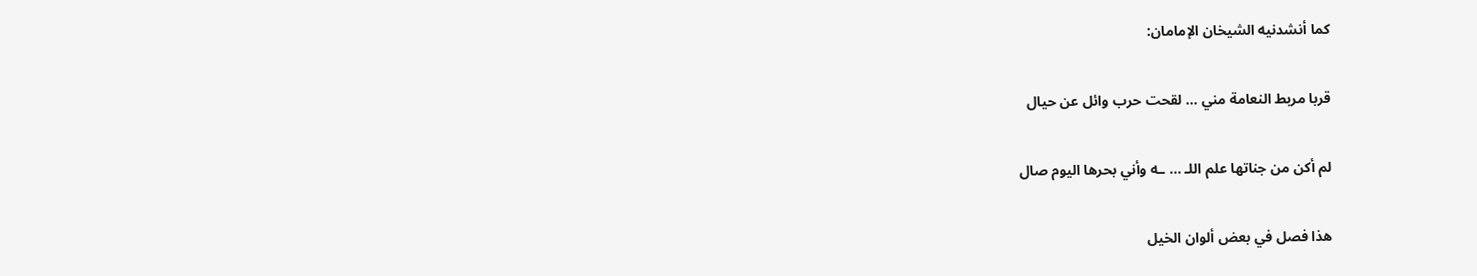كما أنشدنيه الشيخان الإمامان:

قربا مربط النعامة مني ... لقحت حرب وائل عن حيال

لم أكن من جناتها علم اللـ ... ـه وأني بحرها اليوم صال

هذا فصل في بعض ألوان الخيل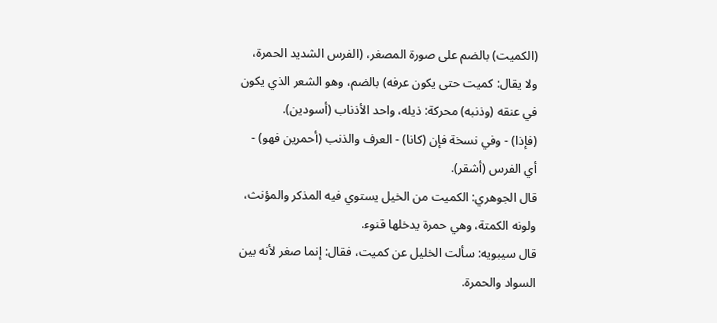(الكميت) بالضم على صورة المصغر، (الفرس الشديد الحمرة، ولا يقال: كميت حتى يكون عرفه) بالضم، وهو الشعر الذي يكون في عنقه (وذنبه) محركة: ذيله، واحد الأذناب (أسودين).
(فإذا) - وفي نسخة فإن (كانا) - العرف والذنب (أحمرين فهو) - أي الفرس (أشقر).
قال الجوهري: الكميت من الخيل يستوي فيه المذكر والمؤنث، ولونه الكمتة، وهي حمرة يدخلها قنوء.
قال سيبويه: سألت الخليل عن كميت، فقال: إنما صغر لأنه بين السواد والحمرة.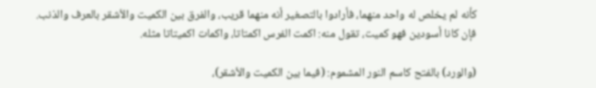كأنه لم يخلص له واحد منهما، فأرادوا بالتصغير أنه منهما قريب، والفرق بين الكميت والأشقر بالعرف والذنب.
فإن كانا أسودين فهو كميت، تقول منه: اكمت الفرس اكمتاتا، واكمات اكميتاتا مثله.

(والورد) بالفتح كاسم النور المشموم: (فيما بين الكميت والأشقر)،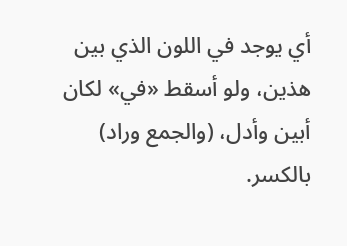أي يوجد في اللون الذي بين هذين، ولو أسقط «في» لكان أبين وأدل، (والجمع وراد) بالكسر.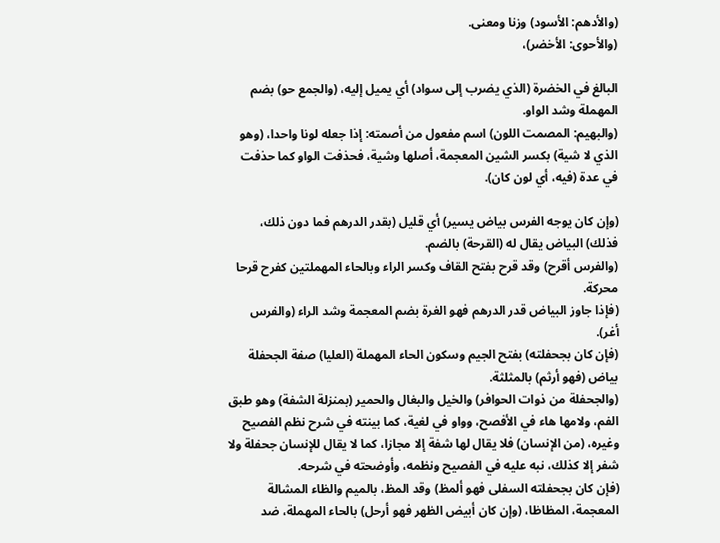(والأدهم: الأسود) وزنا ومعنى.
(والأحوى: الأخضر)،

البالغ في الخضرة (الذي يضرب إلى سواد) أي يميل إليه، (والجمع حو) بضم المهملة وشد الواو.
(والبهيم: المصمت اللون) اسم مفعول من أصمته: إذا جعله لونا واحدا، (وهو الذي لا شية) بكسر الشين المعجمة، أصلها وشية، فحذفت الواو كما حذفت في عدة (فيه، أي لون كان).

(وإن كان يوجه الفرس بياض يسير) أي قليل (بقدر الدرهم فما دون ذلك، فذلك) البياض يقال له (القرحة) بالضم.
(والفرس أقرح) وقد قرح بفتح القاف وكسر الراء وبالحاء المهملتين كفرح قرحا محركة.
(فإذا جاوز البياض قدر الدرهم فهو الغرة بضم المعجمة وشد الراء (والفرس أغر).
(فإن كان بجحفلته) بفتح الجيم وسكون الحاء المهملة (العليا) صفة الجحفلة بياض (فهو أرثم) بالمثلثة.
(والجحفلة من ذوات الحوافر) والخيل والبغال والحمير (بمنزلة الشفة) وهو طبق الفم، ولامها هاء في الأفصح، وواو في لغية، كما بينته في شرح نظم الفصيح وغيره، (من الإنسان) فلا يقال لها شفة إلا مجازا، كما لا يقال للإنسان جحفلة ولا شفر إلا كذلك، نبه عليه في الفصيح ونظمه، وأوضحته في شرحه.
(فإن كان بجحفلته السفلى فهو ألمظ) وقد المظ، بالميم والظاء المشالة المعجمة، المظاظا، (وإن كان أبيض الظهر فهو أرحل) بالحاء المهملة، ضد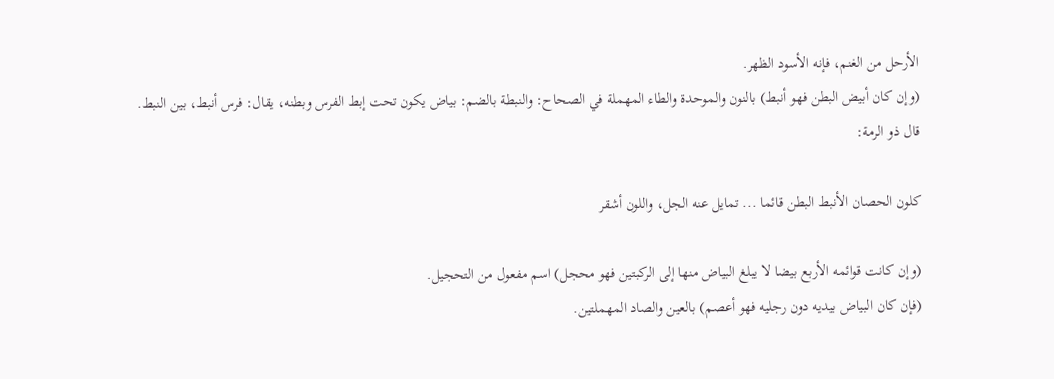الأرحل من الغنم، فإنه الأسود الظهر.
(وإن كان أبيض البطن فهو أنبط) بالنون والموحدة والطاء المهملة في الصحاح: والنبطة بالضم: بياض يكون تحت إبط الفرس وبطنه، يقال: فرس أنبط، بين النبط.
قال ذو الرمة:

كلون الحصان الأنبط البطن قائما ... تمايل عنه الجل، واللون أشقر

(وإن كانت قوائمه الأربع بيضا لا يبلغ البياض منها إلى الركبتين فهو محجل) اسم مفعول من التحجيل.
(فإن كان البياض بيديه دون رجليه فهو أعصم) بالعين والصاد المهملتين.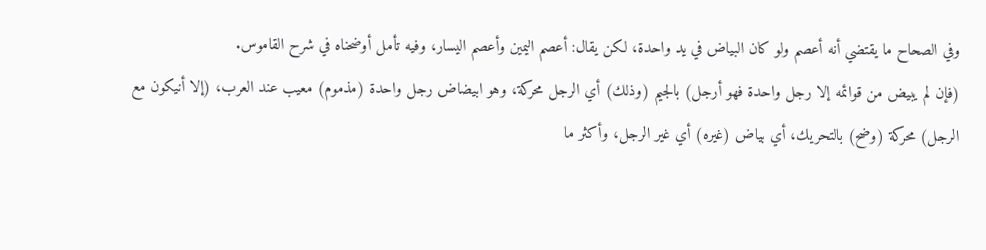وفي الصحاح ما يقتضي أنه أعصم ولو كان البياض في يد واحدة، لكن يقال: أعصم اليمين وأعصم اليسار، وفيه تأمل أوضحناه في شرح القاموس.
(فإن لم يبيض من قوائمه إلا رجل واحدة فهو أرجل) بالجيم (وذلك) أي الرجل محركة، وهو ابيضاض رجل واحدة (مذموم) معيب عند العرب، (إلا أنيكون مع الرجل) محركة (وضح) بالتحريك، أي بياض (غيره) أي غير الرجل، وأكثر ما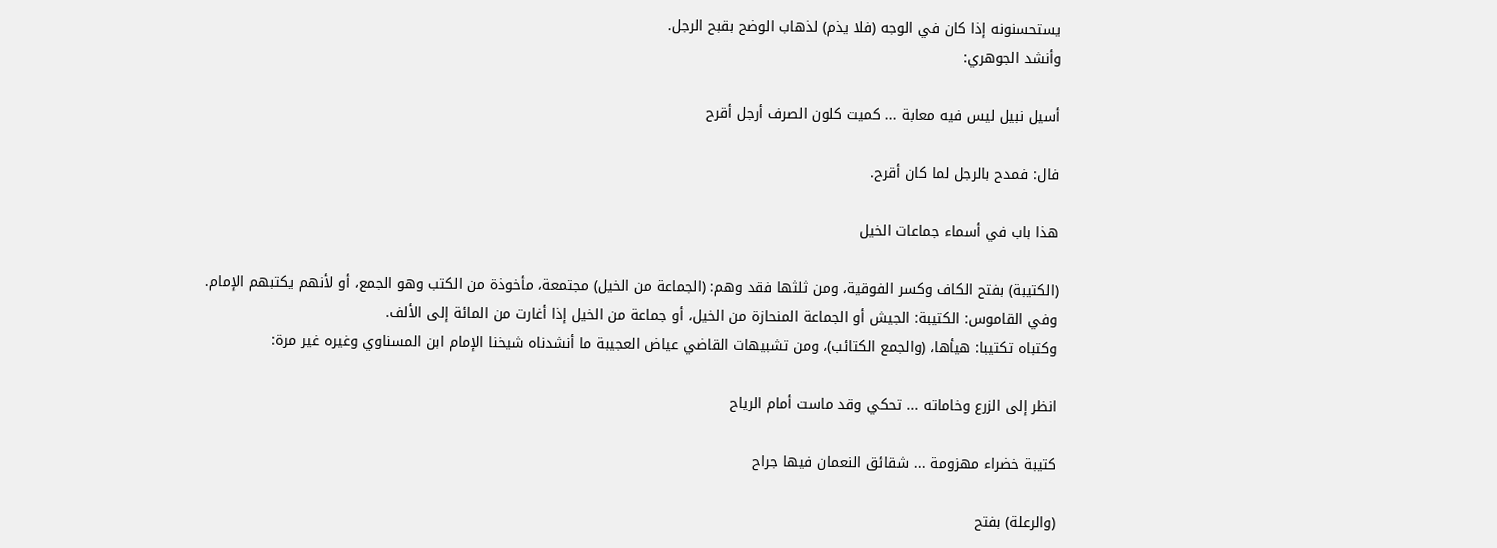يستحسنونه إذا كان في الوجه (فلا يذم) لذهاب الوضح بقبح الرجل.
وأنشد الجوهري:

أسيل نبيل ليس فيه معابة ... كميت كلون الصرف أرجل أقرح

فال: فمدح بالرجل لما كان أقرح.

هذا باب في أسماء جماعات الخيل

(الكتيبة) بفتح الكاف وكسر الفوقية، ومن ثلثها فقد وهم: (الجماعة من الخيل) مجتمعة، مأخوذة من الكتب وهو الجمع، أو لأنهم يكتبهم الإمام.
وفي القاموس: الكتيبة: الجيش أو الجماعة المنحازة من الخيل، أو جماعة من الخيل إذا أغارت من المائة إلى الألف.
وكتباه تكتيبا: هيأها، (والجمع الكتائب)، ومن تشبيهات القاضي عياض العجيبة ما أنشدناه شيخنا الإمام ابن المسناوي وغيره غير مرة:

انظر إلى الزرع وخاماته ... تحكي وقد ماست أمام الرياح

كتيبة خضراء مهزومة ... شقائق النعمان فيها جراح

(والرعلة) بفتح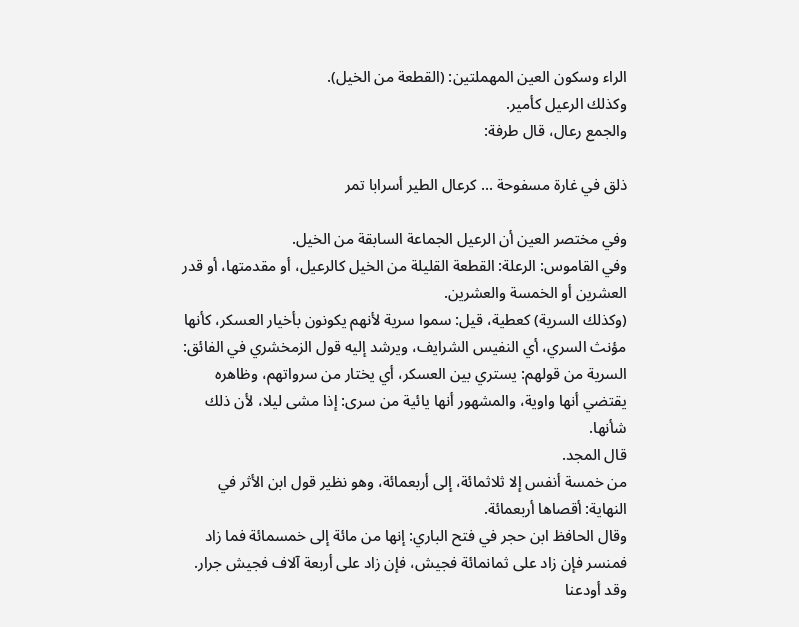الراء وسكون العين المهملتين: (القطعة من الخيل).
وكذلك الرعيل كأمير.
والجمع رعال، قال طرفة:

ذلق في غارة مسفوحة ... كرعال الطير أسرابا تمر

وفي مختصر العين أن الرعيل الجماعة السابقة من الخيل.
وفي القاموس: الرعلة: القطعة القليلة من الخيل كالرعيل، أو مقدمتها، أو قدر العشرين أو الخمسة والعشرين.
(وكذلك السرية) كعطية، قيل: سموا سرية لأنهم يكونون بأخيار العسكر، كأنها مؤنث السري، أي النفيس الشرايف، ويرشد إليه قول الزمخشري في الفائق: السرية من قولهم: يستري بين العسكر، أي يختار من سرواتهم، وظاهره يقتضي أنها واوية، والمشهور أنها يائية من سرى: إذا مشى ليلا، لأن ذلك شأنها.
قال المجد.
من خمسة أنفس إلا ثلاثمائة، إلى أربعمائة، وهو نظير قول ابن الأثر في النهاية: أقصاها أربعمائة.
وقال الحافظ ابن حجر في فتح الباري: إنها من مائة إلى خمسمائة فما زاد فمنسر فإن زاد على ثمانمائة فجيش، فإن زاد على أربعة آلاف فجيش جرار.
وقد أودعنا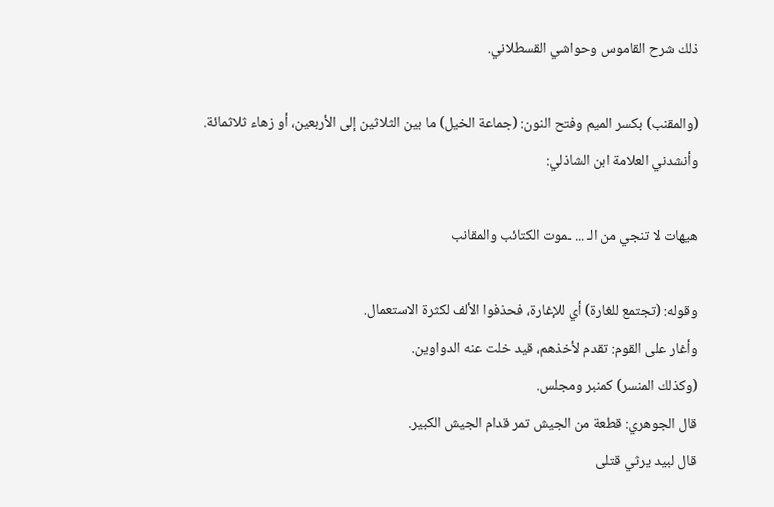ذلك شرح القاموس وحواشي القسطلاني.

(والمقنب) بكسر الميم وفتح النون: (جماعة الخيل) ما بين الثلاثين إلى الأربعين، أو زهاء ثلاثمائة.
وأنشدني العلامة ابن الشاذلي:

هيهات لا تنجي من الـ ... ـموت الكتائب والمقانب

وقوله: (تجتمع للغارة) أي للإغارة، فحذفوا الألف لكثرة الاستعمال.
وأغار على القوم: تقدم لأخذهم، قيد خلت عنه الدواوين.
(وكذلك المنسر) كمنبر ومجلس.
قال الجوهري: قطعة من الجيش تمر قدام الجيش الكبير.
قال لبيد يرثي قتلى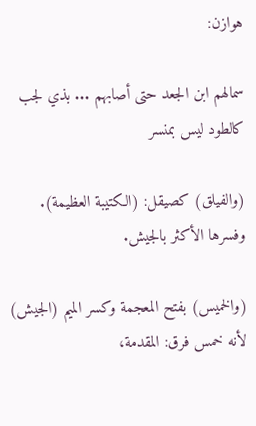هوازن:

سمالهم ابن الجعد حتى أصابهم ... بذي لجب كالطود ليس بمنسر

(والفيلق) كصيقل: (الكتيبة العظيمة).
وفسرها الأكثر بالجيش.

(والخميس) بفتح المعجمة وكسر الميم (الجيش) لأنه خمس فرق: المقدمة،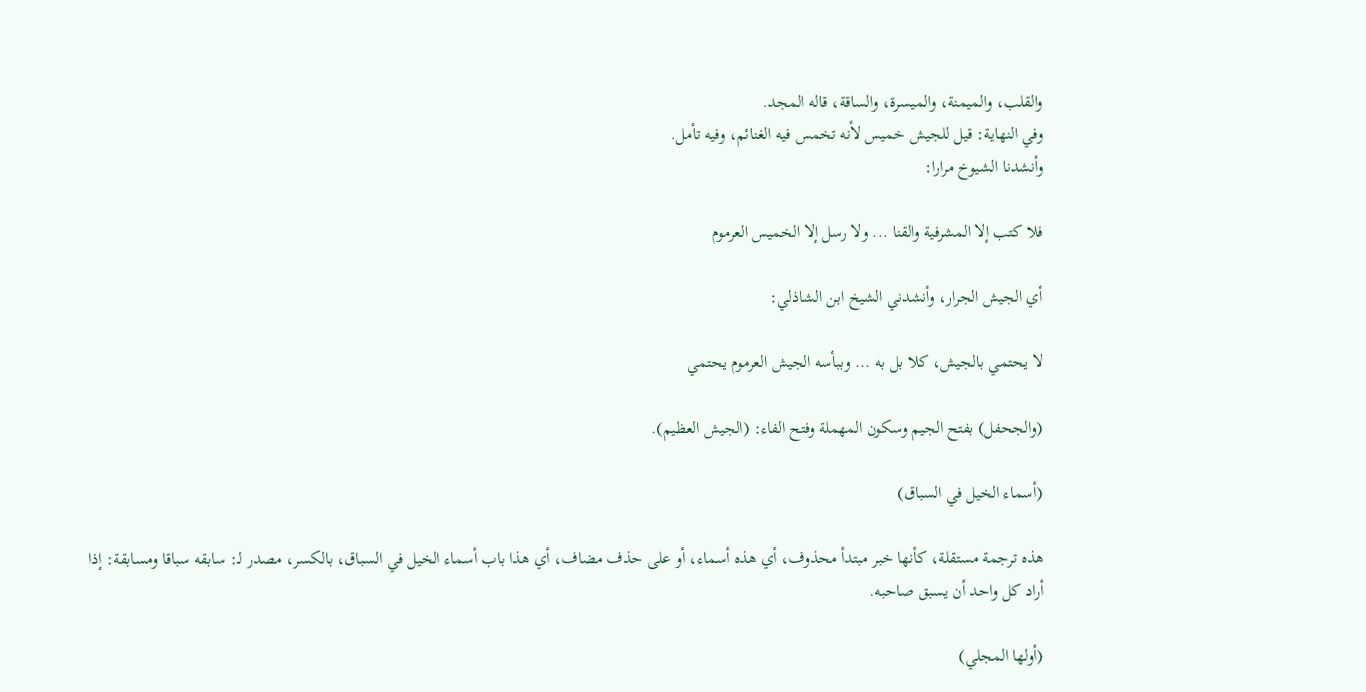والقلب، والميمنة، والميسرة، والساقة، قاله المجد.
وفي النهاية: قيل للجيش خميس لأنه تخمس فيه الغنائم، وفيه تأمل.
وأنشدنا الشيوخ مرارا:

فلا كتب إلا المشرفية والقنا ... ولا رسل إلا الخميس العرموم

أي الجيش الجرار، وأنشدني الشيخ ابن الشاذلي:

لا يحتمي بالجيش، كلا بل به ... وببأسه الجيش العرموم يحتمي

(والجحفل) بفتح الجيم وسكون المهملة وفتح الفاء: (الجيش العظيم).

(أسماء الخيل في السباق)

هذه ترجمة مستقلة، كأنها خبر مبتدأ محذوف، أي هذه أسماء، أو على حذف مضاف، أي هذا باب أسماء الخيل في السباق، بالكسر، مصدر لـ: سابقه سباقا ومسابقة: إذا أراد كل واحد أن يسبق صاحبه.

(أولها المجلي)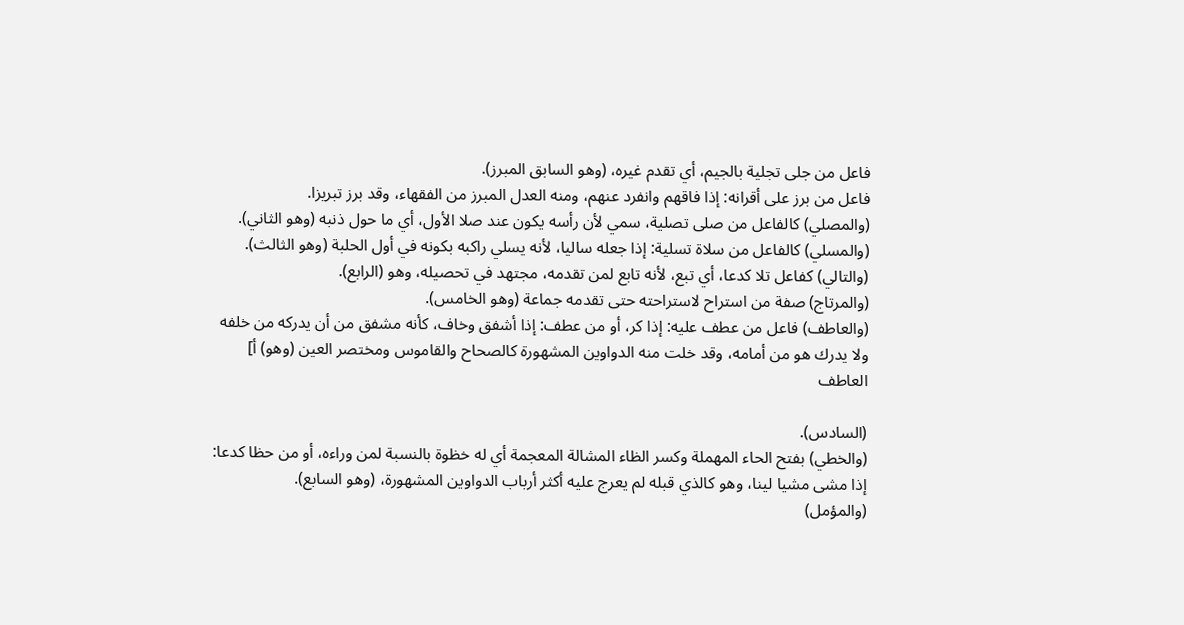فاعل من جلى تجلية بالجيم، أي تقدم غيره، (وهو السابق المبرز).
فاعل من برز على أقرانه: إذا فاقهم وانفرد عنهم، ومنه العدل المبرز من الفقهاء، وقد برز تبريزا.
(والمصلي) كالفاعل من صلى تصلية، سمي لأن رأسه يكون عند صلا الأول، أي ما حول ذنبه (وهو الثاني).
(والمسلي) كالفاعل من سلاة تسلية: إذا جعله ساليا، لأنه يسلي راكبه بكونه في أول الحلبة (وهو الثالث).
(والتالي) كفاعل تلا كدعا، أي تبع، لأنه تابع لمن تقدمه، مجتهد في تحصيله، وهو (الرابع).
(والمرتاج) صفة من استراح لاستراحته حتى تقدمه جماعة (وهو الخامس).
(والعاطف) فاعل من عطف عليه: إذا كر، أو من عطف: إذا أشفق وخاف، كأنه مشفق من أن يدركه من خلفه ولا يدرك هو من أمامه، وقد خلت منه الدواوين المشهورة كالصحاح والقاموس ومختصر العين (وهو) أ] العاطف

(السادس).
(والخطي) بفتح الحاء المهملة وكسر الظاء المشالة المعجمة أي له خظوة بالنسبة لمن وراءه، أو من حظا كدعا: إذا مشى مشيا لينا، وهو كالذي قبله لم يعرج عليه أكثر أرباب الدواوين المشهورة، (وهو السابع).
(والمؤمل)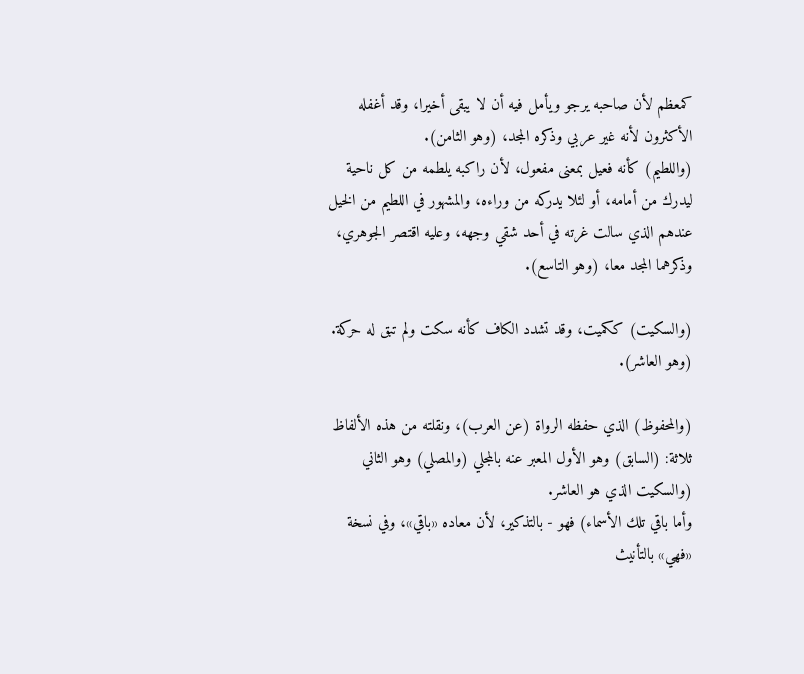كمعظم لأن صاحبه يرجو ويأمل فيه أن لا يبقى أخيرا، وقد أغفله الأكثرون لأنه غير عربي وذكره المجد، (وهو الثامن).
(واللطيم) كأنه فعيل بمعنى مفعول، لأن راكبه يلطمه من كل ناحية ليدرك من أمامه، أو لئلا يدركه من وراءه، والمشهور في اللطيم من الخيل عندهم الذي سالت غرته في أحد شقي وجهه، وعليه اقتصر الجوهري، وذكرهما المجد معا، (وهو التاسع).

(والسكيت) ككميت، وقد تشدد الكاف كأنه سكت ولم تبق له حركة.
(وهو العاشر).

(والمحفوظ) الذي حفظه الرواة (عن العرب)، ونقلته من هذه الألفاظ ثلاثة: (السابق) وهو الأول المعبر عنه بالمجلي (والمصلي) وهو الثاني (والسكيت الذي هو العاشر.
وأما باقي تلك الأسماء) فهو - بالتذكير، لأن معاده «باقي»، وفي نسخة «فهي» بالتأنيث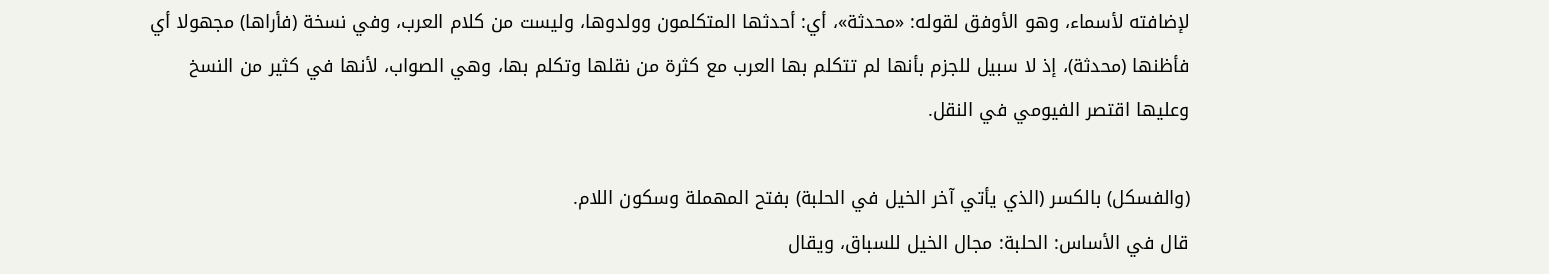لإضافته لأسماء، وهو الأوفق لقوله: «محدثة»، أي: أحدثها المتكلمون وولدوها، وليست من كلام العرب، وفي نسخة (فأراها) مجهولا أي فأظنها (محدثة)، إذ لا سبيل للجزم بأنها لم تتكلم بها العرب مع كثرة من نقلها وتكلم بها، وهي الصواب، لأنها في كثير من النسخ وعليها اقتصر الفيومي في النقل.

(والفسكل) بالكسر (الذي يأتي آخر الخيل في الحلبة) بفتح المهملة وسكون اللام.
قال في الأساس: الحلبة: مجال الخيل للسباق، ويقال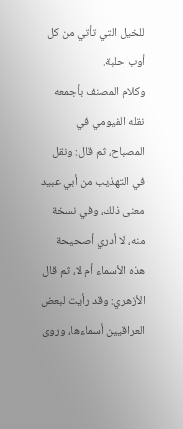للخيل التي تأتي من كل أوب حلبة.
وكلام المصنف بأجمعه نقله الفيومي في المصباح، ثم قال: ونقل في التهذيب من أبي عبيد معنى ذلك، وفي نسخة منه، لا أدري أصحيحة هذه الأسماء أم لا، ثم قال الأزهري: وقد رأيت لبعض العراقيين أسماءها، وروى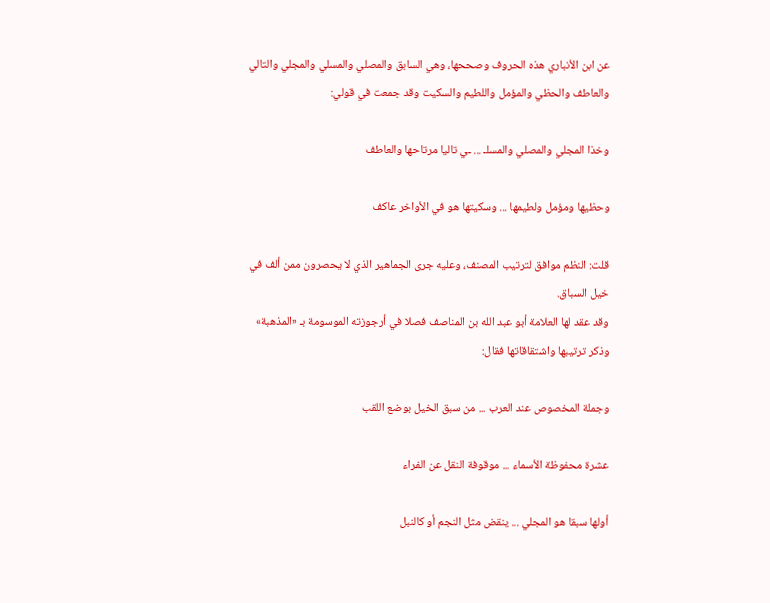عن ابن الأنباري هذه الحروف وصححها، وهي السابق والمصلي والمسلي والمجلي والتالي والعاطف والحظي والمؤمل واللطيم والسكيت وقد جمعت في قولي:

وخذا المجلي والمصلي والمسلـ ... ـي تاليا مرتاحها والعاطف

وحظيها ومؤمل ولطيمها ... وسكيتها هو في الأواخر عاكف

قلت: النظم موافق لترتيب المصنف، وعليه جرى الجماهير الذي لا يحصرون ممن ألف في خيل السباق.
وقد عقد لها العلامة أبو عبد الله بن المناصف فصلا في أرجوزته الموسومة بـ «المذهبة» وذكر ترتيبها واشتقاقاتها فقال:

وجملة المخصوص عند العرب ... من سبق الخيل بوضع اللقب

عشرة محفوظة الأسماء ... موقوفة النقل عن الفراء

أولها سبقا هو المجلي ... ينقض مثل النجم أو كالنبل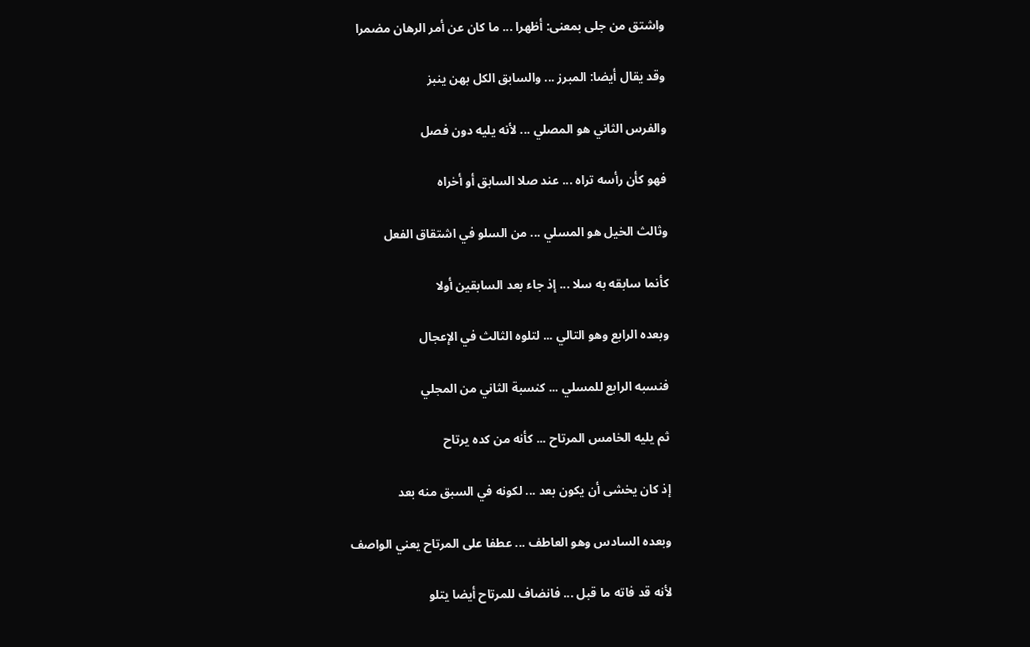واشتق من جلى بمعنى: أظهرا ... ما كان عن أمر الرهان مضمرا

وقد يقال أيضا: المبرز ... والسابق الكل بهن ينبز

والفرس الثاني هو المصلي ... لأنه يليه دون فصل

فهو كأن رأسه تراه ... عند صلا السابق أو أخراه

وثالث الخيل هو المسلي ... من السلو في اشتقاق الفعل

كأنما سابقه به سلا ... إذ جاء بعد السابقين أولا

وبعده الرابع وهو التالي ... لتلوه الثالث في الإعجال

فنسبه الرابع للمسلي ... كنسبة الثاني من المجلي

ثم يليه الخامس المرتاح ... كأنه من كده يرتاح

إذ كان يخشى أن يكون بعد ... لكونه في السبق منه بعد

وبعده السادس وهو العاطف ... عطفا على المرتاح يعني الواصف

لأنه قد فاته ما قبل ... فانضاف للمرتاح أيضا يتلو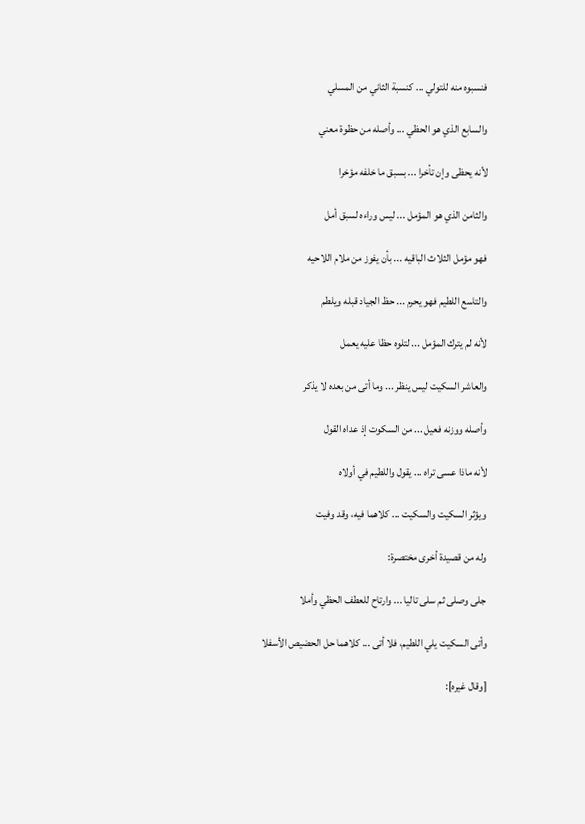فنسبوه منه للتولي ... كنسبة الثاني من المسلي

والسابع الذي هو الحظي ... وأصله من حظوة معني

لأنه يحظى وإن تأخرا ... بسبق ما خلفه مؤخرا

والثامن الذي هو المؤمل ... ليس وراءه لسبق أمل

فهو مؤمل الثلاث الباقيه ... بأن يفوز من ملام اللاحيه

والتاسع اللطيم فهو يحرم ... حظ الجياد قبله ويلطم

لأنه لم يترك المؤمل ... لتلوه حظا عليه يعمل

والعاشر السكيت ليس ينظر ... وما أتى من بعده لا يذكر

وأصله ووزنه فعيل ... من السكوت إذ عداه القول

لأنه ماذا عسى تراه ... يقول واللطيم في أولاه

ويؤثر السكيت والسكيت ... كلاهما فيه، وقد وفيت

وله من قصيدة أخرى مختصرة:

جلى وصلى ثم سلى تاليا ... وارتاح للعطف الحظي وأملا

وأتى السكيت يلي اللطيم، فلا أتى ... كلاهما حل الحضيص الأسفلا

[وقال غيره]: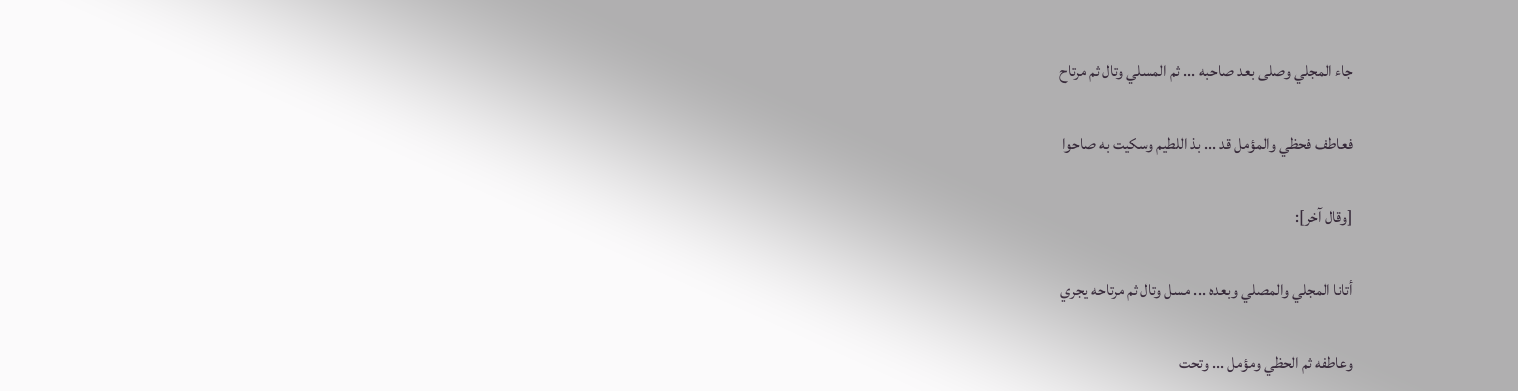جاء المجلي وصلى بعد صاحبه ... ثم المسلي وتال ثم مرتاح

فعاطف فحظي والمؤمل قد ... بذ اللطيم وسكيت به صاحوا

[وقال آخر]:

أتانا المجلي والمصلي وبعده ... مسل وتال ثم مرتاحه يجري

وعاطفه ثم الحظي ومؤمل ... وتحت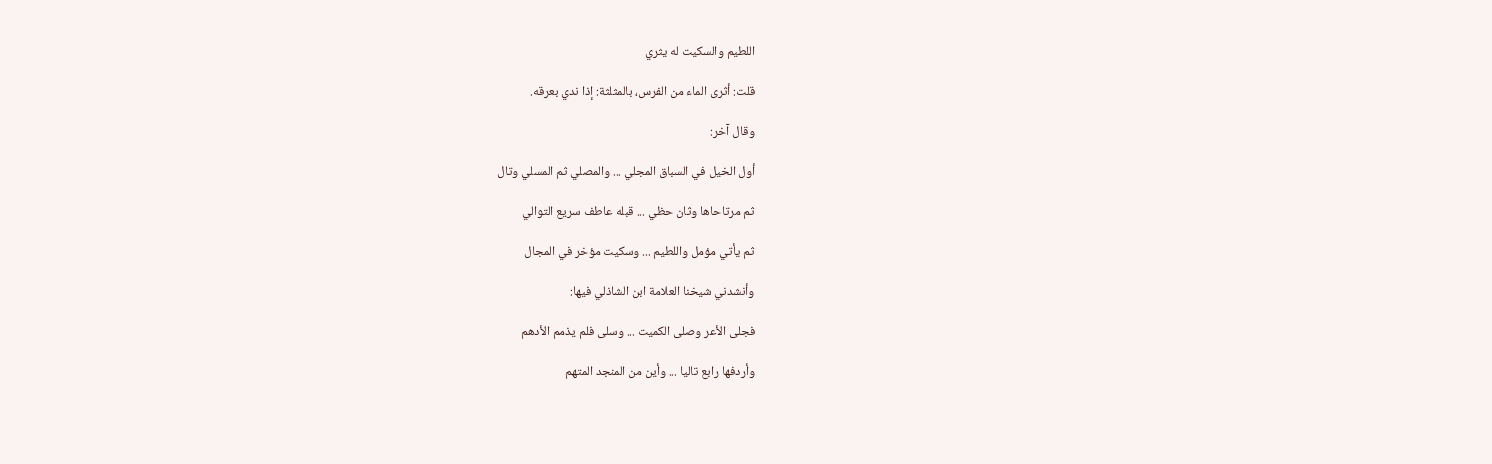اللطيم والسكيت له يثري

قلت: أثرى الماء من الفرس، بالمثلثة: إذا ندي بعرقه.

وقال آخر:

أول الخيل في السباق المجلي ... والمصلي ثم المسلي وتال

ثم مرتاحاها وثان حظي ... قبله عاطف سريع التوالي

ثم يأتي مؤمل واللطيم ... وسكيت مؤخر في المجال

وأنشدني شيخنا العلامة ابن الشاذلي فيها:

فجلى الأعر وصلى الكميت ... وسلى فلم يذمم الأدهم

وأردفها رابع تاليا ... وأين من المنجد المتهم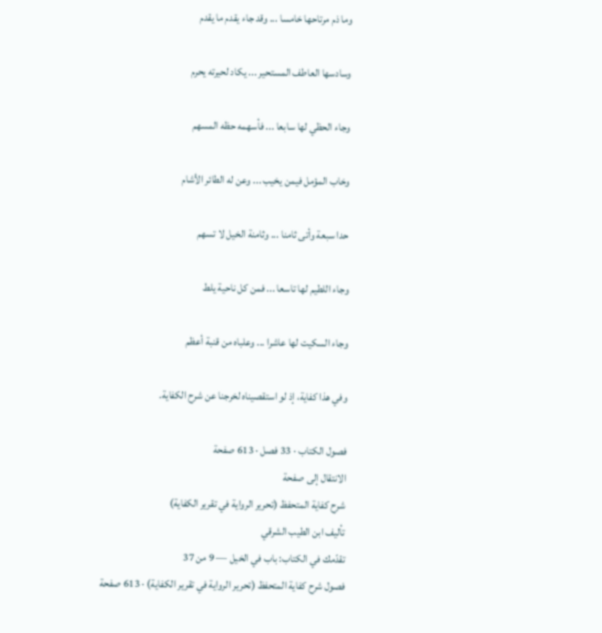وما ذم مرتاحها خامسا ... وقد جاء يقدم ما يقدم

وسادسها العاطف المستحير ... يكاد لحيرته يحرم

وجاء الحظي لها سابعا ... فأسهمه حظه المسهم

وخاب المؤمل فيمن يخيب ... وعن له الطائر الأشام

حدا سبعة وأتى ثامنا ... وثامنة الخيل لا تسهم

وجاء اللطيم لها تاسعا ... فمن كل ناحية يلط

وجاء السكيت لها عاشرا ... وعلباه من قنبة أعظم

وفي هذا كفاية، إذ لو استقصيناه لخرجنا عن شرح الكفاية.

فصول الكتاب · 33 فصل · 613 صفحة
الانتقال إلى صفحة
شرح كفاية المتحفظ (تحرير الرواية في تقرير الكفاية)
تأليف ابن الطيب الشرقي
تقدّمك في الكتاب: باب في الخيل — 9 من 37
فصول شرح كفاية المتحفظ (تحرير الرواية في تقرير الكفاية) · 613 صفحة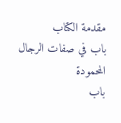مقدمة الكتاب
باب في صفات الرجال المحمودة
باب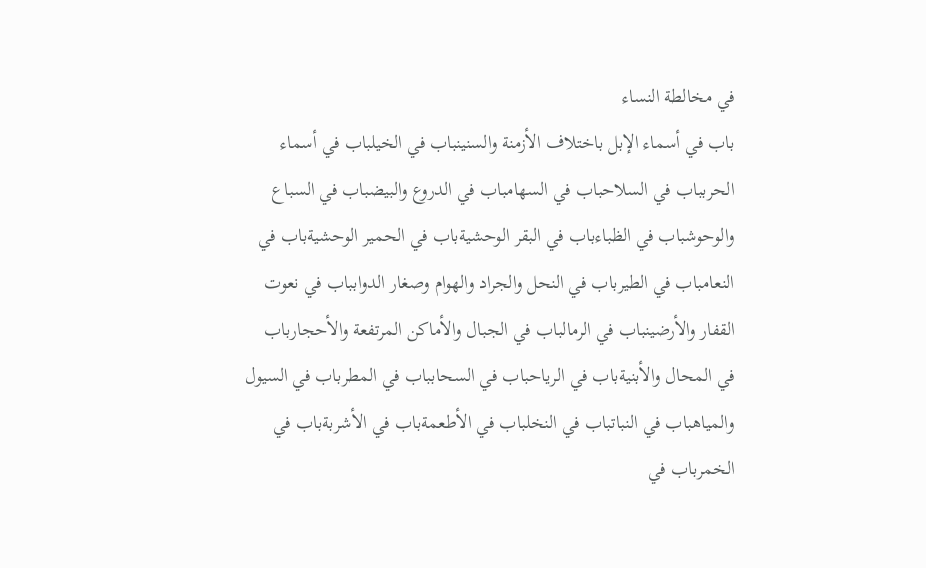في مخالطة النساء
باب في أسماء الإبل باختلاف الأزمنة والسنينباب في الخيلباب في أسماء الحربباب في السلاحباب في السهامباب في الدروع والبيضباب في السباع والوحوشباب في الظباءباب في البقر الوحشيةباب في الحمير الوحشيةباب في النعامباب في الطيرباب في النحل والجراد والهوام وصغار الدوابباب في نعوت القفار والأرضينباب في الرمالباب في الجبال والأماكن المرتفعة والأحجارباب في المحال والأبنيةباب في الرياحباب في السحابباب في المطرباب في السيول والمياهباب في النباتباب في النخلباب في الأطعمةباب في الأشربةباب في الخمرباب في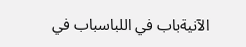الآنيةباب في اللباسباب في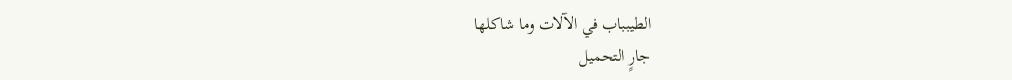الطيبباب في الآلات وما شاكلها
جارٍ التحميل